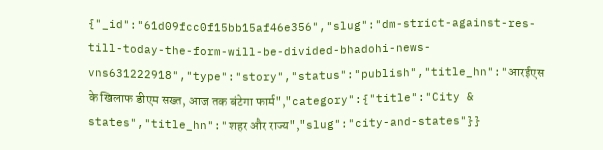{"_id":"61d09fcc0f15bb15af46e356","slug":"dm-strict-against-res-till-today-the-form-will-be-divided-bhadohi-news-vns631222918","type":"story","status":"publish","title_hn":"आरईएस के खिलाफ डीएम सख्त, आज तक बंटेगा फार्म","category":{"title":"City & states","title_hn":"शहर और राज्य","slug":"city-and-states"}}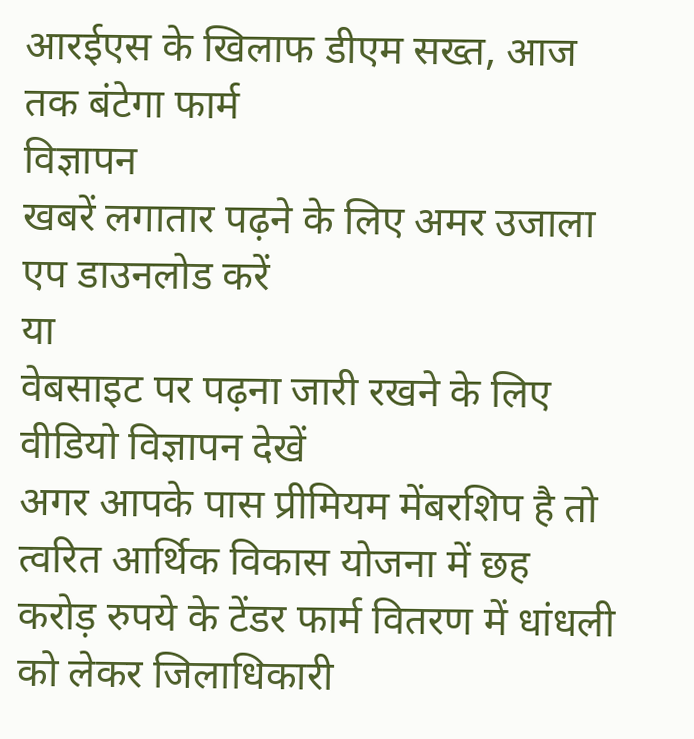आरईएस के खिलाफ डीएम सख्त, आज तक बंटेगा फार्म
विज्ञापन
खबरें लगातार पढ़ने के लिए अमर उजाला एप डाउनलोड करें
या
वेबसाइट पर पढ़ना जारी रखने के लिए वीडियो विज्ञापन देखें
अगर आपके पास प्रीमियम मेंबरशिप है तो
त्वरित आर्थिक विकास योजना में छह करोड़ रुपये के टेंडर फार्म वितरण में धांधली को लेकर जिलाधिकारी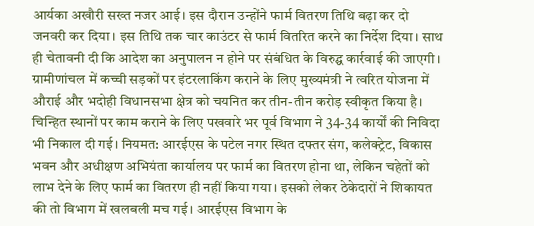आर्यका अखौरी सख्त नजर आई। इस दौरान उन्होंने फार्म वितरण तिथि बढ़ा कर दो जनवरी कर दिया। इस तिथि तक चार काउंटर से फार्म वितरित करने का निर्देश दिया। साथ ही चेतावनी दी कि आदेश का अनुपालन न होने पर संबंधित के विरुद्घ कार्रवाई की जाएगी।
ग्रामीणांचल में कच्ची सड़कों पर इंटरलाकिंग कराने के लिए मुख्यमंत्री ने त्वरित योजना में औराई और भदोही विधानसभा क्षेत्र को चयनित कर तीन-तीन करोड़ स्वीकृत किया है। चिन्हित स्थानों पर काम कराने के लिए पखवारे भर पूर्व विभाग ने 34-34 कार्यों की निविदा भी निकाल दी गई। नियमत: आरईएस के पटेल नगर स्थित दफ्तर संग, कलेक्ट्रेट, विकास भवन और अधीक्षण अभियंता कार्यालय पर फार्म का वितरण होना था, लेकिन चहेतों को लाभ देने के लिए फार्म का वितरण ही नहीं किया गया। इसको लेकर ठेकेदारों ने शिकायत की तो विभाग में खलबली मच गई। आरईएस विभाग के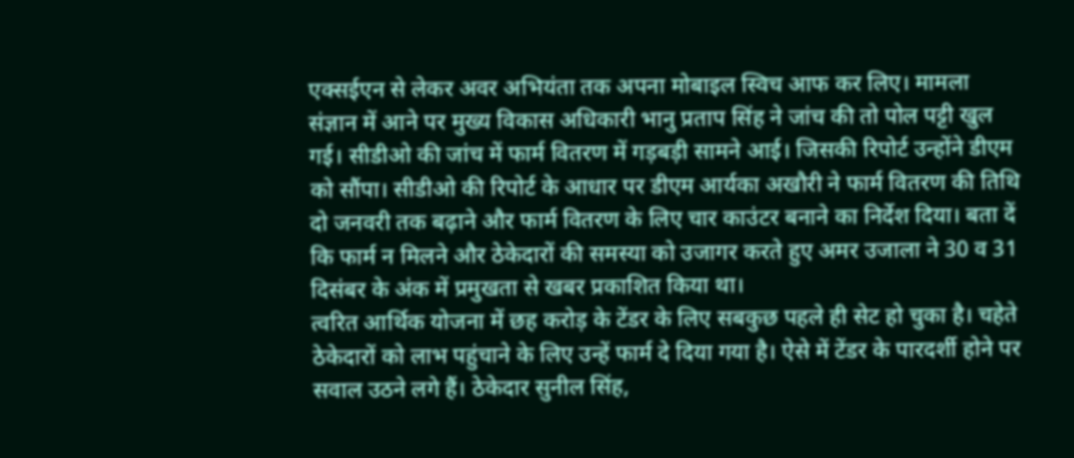एक्सईएन से लेकर अवर अभियंता तक अपना मोबाइल स्विच आफ कर लिए। मामला संज्ञान में आने पर मुख्य विकास अधिकारी भानु प्रताप सिंह ने जांच की तो पोल पट्टी खुल गई। सीडीओ की जांच में फार्म वितरण में गड़बड़ी सामने आई। जिसकी रिपोर्ट उन्होंने डीएम को सौंपा। सीडीओ की रिपोर्ट के आधार पर डीएम आर्यका अखौरी ने फार्म वितरण की तिथि दो जनवरी तक बढ़ाने और फार्म वितरण के लिए चार काउंटर बनाने का निर्देश दिया। बता दें कि फार्म न मिलने और ठेकेदारों की समस्या को उजागर करते हुए अमर उजाला ने 30 व 31 दिसंबर के अंक में प्रमुखता से खबर प्रकाशित किया था।
त्वरित आर्थिक योजना में छह करोड़ के टेंडर के लिए सबकुछ पहले ही सेट हो चुका है। चहेते ठेकेदारों को लाभ पहुंचाने के लिए उन्हें फार्म दे दिया गया है। ऐसे में टेंडर के पारदर्शी होने पर सवाल उठने लगे हैं। ठेकेदार सुनील सिंह,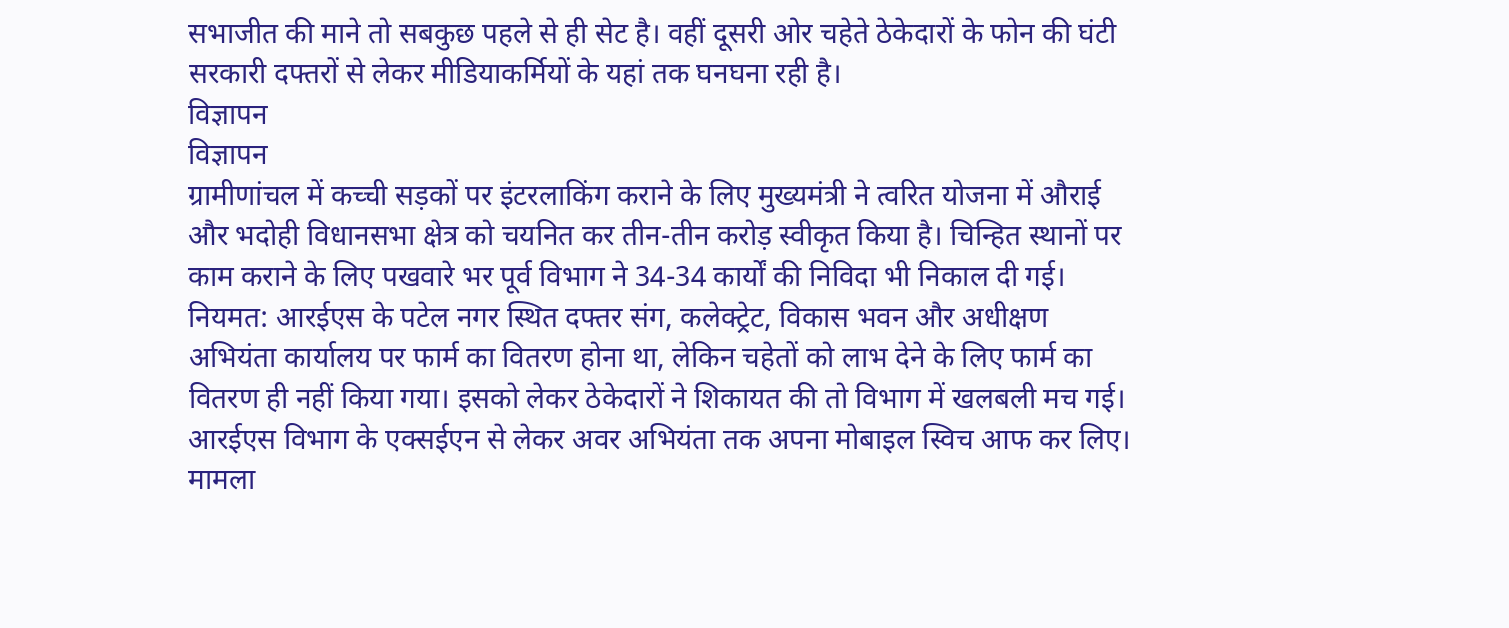सभाजीत की माने तो सबकुछ पहले से ही सेट है। वहीं दूसरी ओर चहेते ठेकेदारों के फोन की घंटी सरकारी दफ्तरों से लेकर मीडियाकर्मियों के यहां तक घनघना रही है।
विज्ञापन
विज्ञापन
ग्रामीणांचल में कच्ची सड़कों पर इंटरलाकिंग कराने के लिए मुख्यमंत्री ने त्वरित योजना में औराई और भदोही विधानसभा क्षेत्र को चयनित कर तीन-तीन करोड़ स्वीकृत किया है। चिन्हित स्थानों पर काम कराने के लिए पखवारे भर पूर्व विभाग ने 34-34 कार्यों की निविदा भी निकाल दी गई। नियमत: आरईएस के पटेल नगर स्थित दफ्तर संग, कलेक्ट्रेट, विकास भवन और अधीक्षण अभियंता कार्यालय पर फार्म का वितरण होना था, लेकिन चहेतों को लाभ देने के लिए फार्म का वितरण ही नहीं किया गया। इसको लेकर ठेकेदारों ने शिकायत की तो विभाग में खलबली मच गई। आरईएस विभाग के एक्सईएन से लेकर अवर अभियंता तक अपना मोबाइल स्विच आफ कर लिए। मामला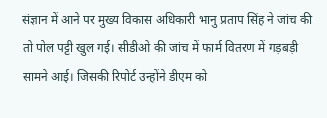संज्ञान में आने पर मुख्य विकास अधिकारी भानु प्रताप सिंह ने जांच की तो पोल पट्टी खुल गई। सीडीओ की जांच में फार्म वितरण में गड़बड़ी सामने आई। जिसकी रिपोर्ट उन्होंने डीएम को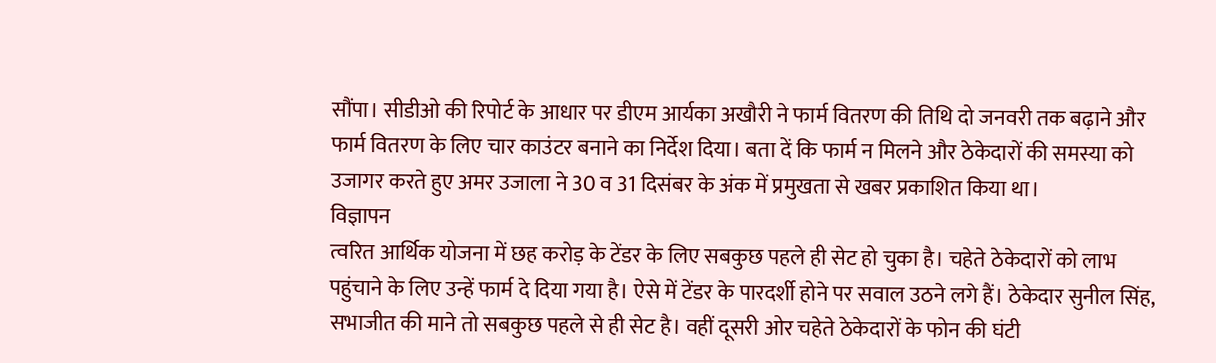सौंपा। सीडीओ की रिपोर्ट के आधार पर डीएम आर्यका अखौरी ने फार्म वितरण की तिथि दो जनवरी तक बढ़ाने और फार्म वितरण के लिए चार काउंटर बनाने का निर्देश दिया। बता दें कि फार्म न मिलने और ठेकेदारों की समस्या को उजागर करते हुए अमर उजाला ने 30 व 31 दिसंबर के अंक में प्रमुखता से खबर प्रकाशित किया था।
विज्ञापन
त्वरित आर्थिक योजना में छह करोड़ के टेंडर के लिए सबकुछ पहले ही सेट हो चुका है। चहेते ठेकेदारों को लाभ पहुंचाने के लिए उन्हें फार्म दे दिया गया है। ऐसे में टेंडर के पारदर्शी होने पर सवाल उठने लगे हैं। ठेकेदार सुनील सिंह, सभाजीत की माने तो सबकुछ पहले से ही सेट है। वहीं दूसरी ओर चहेते ठेकेदारों के फोन की घंटी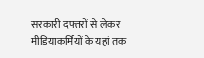सरकारी दफ्तरों से लेकर मीडियाकर्मियों के यहां तक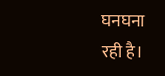घनघना रही है।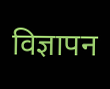विज्ञापन